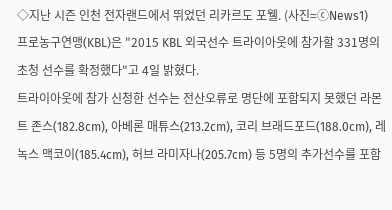◇지난 시즌 인천 전자랜드에서 뛰었던 리카르도 포웰. (사진=ⓒNews1)
프로농구연맹(KBL)은 "2015 KBL 외국선수 트라이아웃에 참가할 331명의 초청 선수를 확정했다"고 4일 밝혔다.
트라이아웃에 참가 신청한 선수는 전산오류로 명단에 포함되지 못했던 라몬트 존스(182.8cm), 아베론 매튜스(213.2cm), 코리 브래드포드(188.0cm), 레녹스 맥코이(185.4cm), 허브 라미자나(205.7cm) 등 5명의 추가선수를 포함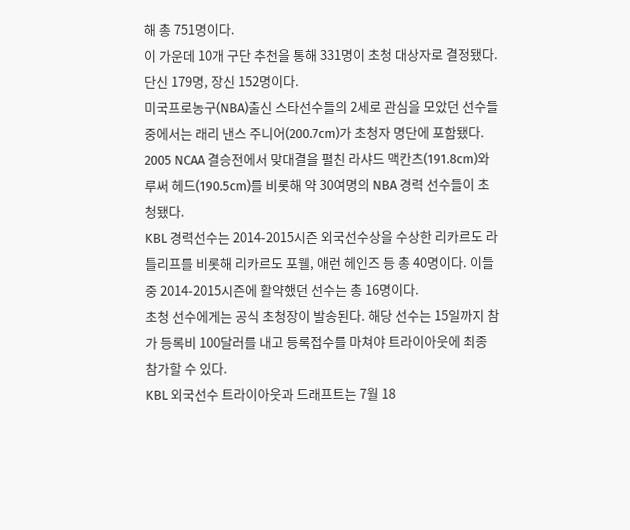해 총 751명이다.
이 가운데 10개 구단 추천을 통해 331명이 초청 대상자로 결정됐다. 단신 179명, 장신 152명이다.
미국프로농구(NBA)출신 스타선수들의 2세로 관심을 모았던 선수들 중에서는 래리 낸스 주니어(200.7cm)가 초청자 명단에 포함됐다. 2005 NCAA 결승전에서 맞대결을 펼친 라샤드 맥칸츠(191.8cm)와 루써 헤드(190.5cm)를 비롯해 약 30여명의 NBA 경력 선수들이 초청됐다.
KBL 경력선수는 2014-2015시즌 외국선수상을 수상한 리카르도 라틀리프를 비롯해 리카르도 포웰, 애런 헤인즈 등 총 40명이다. 이들 중 2014-2015시즌에 활약했던 선수는 총 16명이다.
초청 선수에게는 공식 초청장이 발송된다. 해당 선수는 15일까지 참가 등록비 100달러를 내고 등록접수를 마쳐야 트라이아웃에 최종 참가할 수 있다.
KBL 외국선수 트라이아웃과 드래프트는 7월 18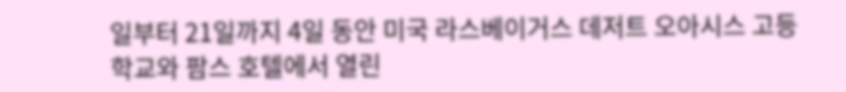일부터 21일까지 4일 동안 미국 라스베이거스 데저트 오아시스 고등학교와 팜스 호텔에서 열린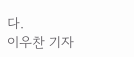다.
이우찬 기자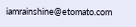iamrainshine@etomato.com